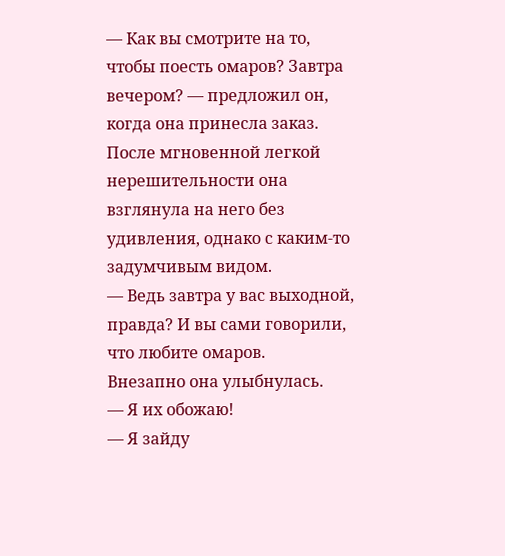— Как вы смотрите на то, чтобы поесть омаров? Завтра вечером? — предложил он, когда она принесла заказ.
После мгновенной легкой нерешительности она взглянула на него без удивления, однако с каким-то задумчивым видом.
— Ведь завтра у вас выходной, правда? И вы сами говорили, что любите омаров.
Внезапно она улыбнулась.
— Я их обожаю!
— Я зайду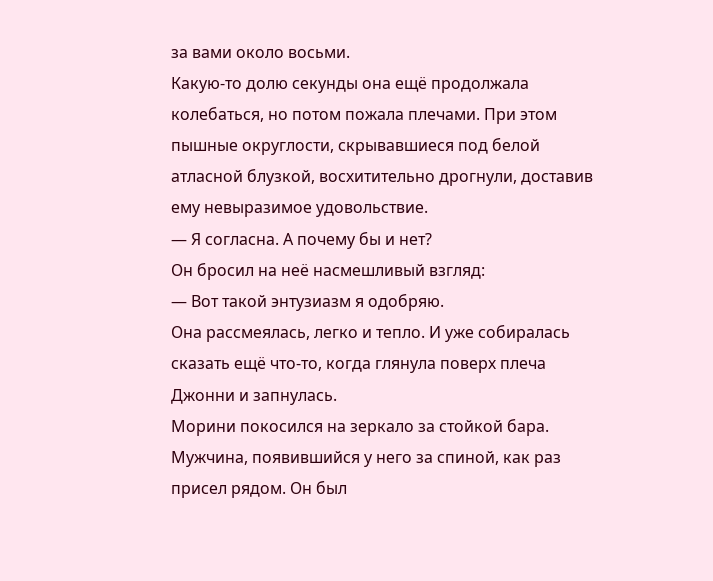за вами около восьми.
Какую-то долю секунды она ещё продолжала колебаться, но потом пожала плечами. При этом пышные округлости, скрывавшиеся под белой атласной блузкой, восхитительно дрогнули, доставив ему невыразимое удовольствие.
— Я согласна. А почему бы и нет?
Он бросил на неё насмешливый взгляд:
— Вот такой энтузиазм я одобряю.
Она рассмеялась, легко и тепло. И уже собиралась сказать ещё что-то, когда глянула поверх плеча Джонни и запнулась.
Морини покосился на зеркало за стойкой бара. Мужчина, появившийся у него за спиной, как раз присел рядом. Он был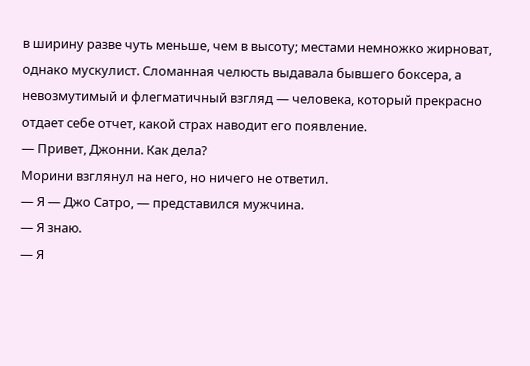в ширину разве чуть меньше, чем в высоту; местами немножко жирноват, однако мускулист. Сломанная челюсть выдавала бывшего боксера, а невозмутимый и флегматичный взгляд — человека, который прекрасно отдает себе отчет, какой страх наводит его появление.
— Привет, Джонни. Как дела?
Морини взглянул на него, но ничего не ответил.
— Я — Джо Сатро, — представился мужчина.
— Я знаю.
— Я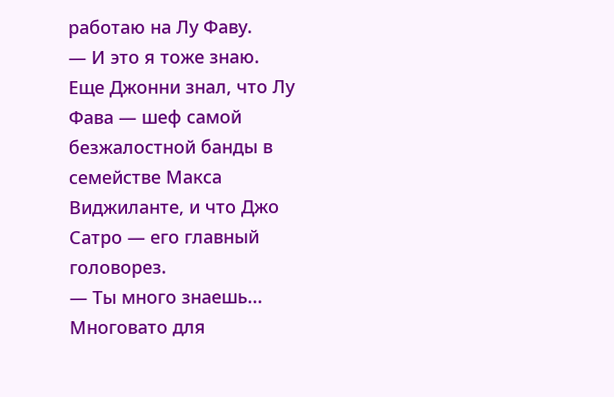работаю на Лу Фаву.
— И это я тоже знаю.
Еще Джонни знал, что Лу Фава — шеф самой безжалостной банды в семействе Макса Виджиланте, и что Джо Сатро — его главный головорез.
— Ты много знаешь... Многовато для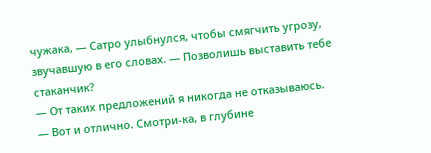чужака, — Сатро улыбнулся, чтобы смягчить угрозу, звучавшую в его словах. — Позволишь выставить тебе стаканчик?
— От таких предложений я никогда не отказываюсь.
— Вот и отлично. Смотри-ка, в глубине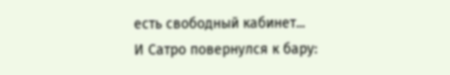есть свободный кабинет...
И Сатро повернулся к бару: